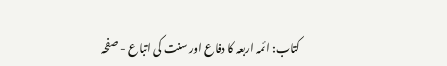کتاب: ائمہ اربعہ کا دفاع اور سنت کی اتباع - صفحہ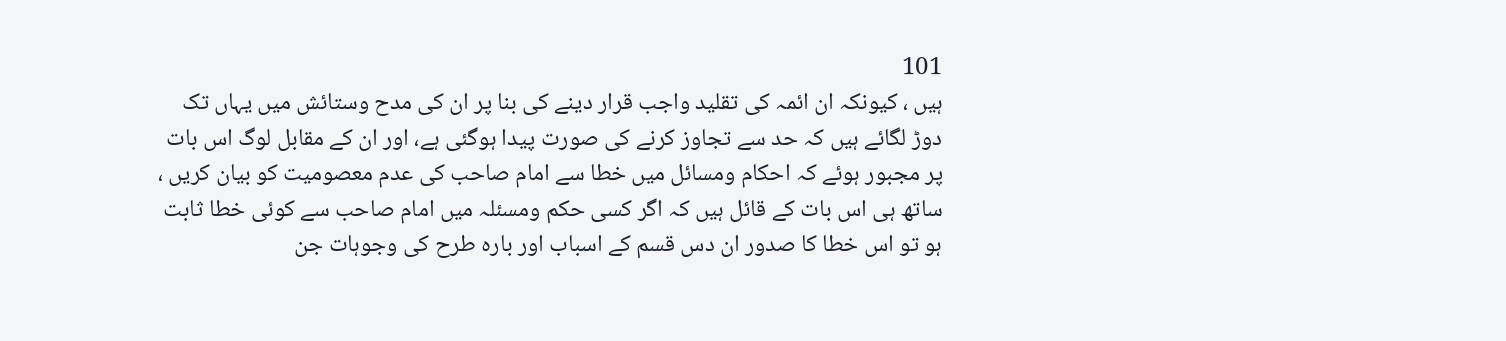101
ہیں ، کیونکہ ان ائمہ کی تقلید واجب قرار دینے کی بنا پر ان کی مدح وستائش میں یہاں تک دوڑ لگائے ہیں کہ حد سے تجاوز کرنے کی صورت پیدا ہوگئی ہے، اور ان کے مقابل لوگ اس بات پر مجبور ہوئے کہ احکام ومسائل میں خطا سے امام صاحب کی عدم معصومیت کو بیان کریں ، ساتھ ہی اس بات کے قائل ہیں کہ اگر کسی حکم ومسئلہ میں امام صاحب سے کوئی خطا ثابت ہو تو اس خطا کا صدور ان دس قسم کے اسباب اور بارہ طرح کی وجوہات جن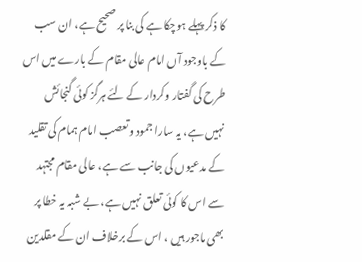کا ذکر پہلے ہوچکا ہے کی بنا پر صحیح ہے، ان سب کے باوجود آں امام عالی مقام کے بارے میں اس طرح کی گفتار وکردار کے لئے ہرگز کوئی گنجائش نہیں ہے، یہ سارا جمود وتعصب امام ہمام کی تقلید کے مدعیوں کی جانب سے ہے، عالی مقام مجتہد سے اس کا کوئی تعلق نہیں ہے، بے شبہ یہ خطا پر بھی ماجور ہیں ، اس کے برخلاف ان کے مقلدین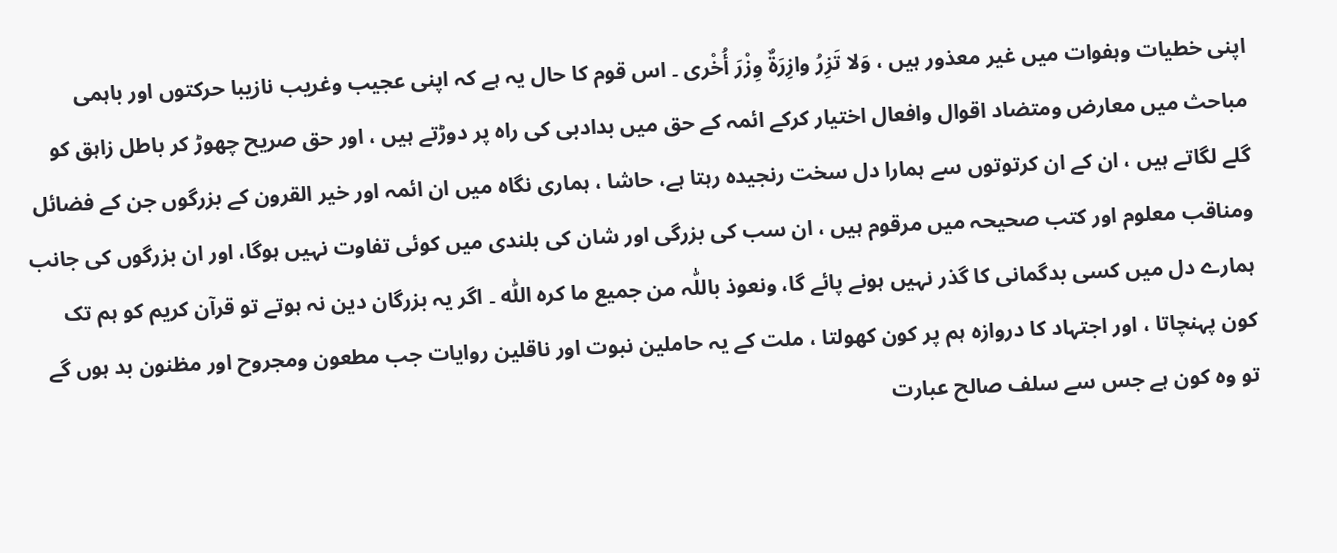اپنی خطیات وہفوات میں غیر معذور ہیں ، وَلا تَزِرُ وازِرَةٌ وِزْرَ أُخْرى ۔ اس قوم کا حال یہ ہے کہ اپنی عجیب وغریب نازیبا حرکتوں اور باہمی مباحث میں معارض ومتضاد اقوال وافعال اختیار کرکے ائمہ کے حق میں بدادبی کی راہ پر دوڑتے ہیں ، اور حق صریح چھوڑ کر باطل زاہق کو گلے لگاتے ہیں ، ان کے ان کرتوتوں سے ہمارا دل سخت رنجیدہ رہتا ہے، حاشا ، ہماری نگاہ میں ان ائمہ اور خیر القرون کے بزرگوں جن کے فضائل ومناقب معلوم اور کتب صحیحہ میں مرقوم ہیں ، ان سب کی بزرگی اور شان کی بلندی میں کوئی تفاوت نہیں ہوگا، اور ان بزرگوں کی جانب ہمارے دل میں کسی بدگمانی کا گذر نہیں ہونے پائے گا، ونعوذ باللّٰہ من جمیع ما کرہ اللّٰہ ۔ اگر یہ بزرگان دین نہ ہوتے تو قرآن کریم کو ہم تک کون پہنچاتا ، اور اجتہاد کا دروازہ ہم پر کون کھولتا ، ملت کے یہ حاملین نبوت اور ناقلین روایات جب مطعون ومجروح اور مظنون بد ہوں گے تو وہ کون ہے جس سے سلف صالح عبارت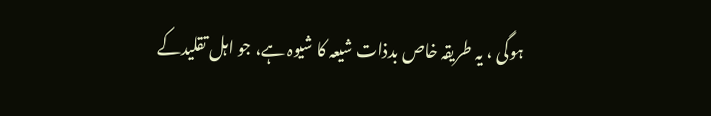ہوگی ، یہ طریقہ خاص بدذات شیعہ کا شیوہ ہے، جو اہل تقلیدکے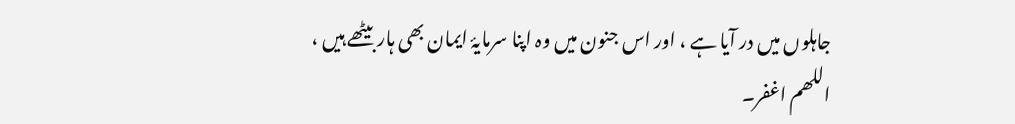جاہلوں میں در آیا ہے ، اور اس جنون میں وہ اپنا سرمایۂ ایمان بھی ہار بیٹھے ہیں ، اللھم اغفر۔